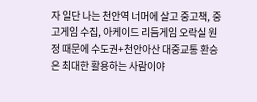자 일단 나는 천안역 너머에 살고 중고책, 중고게임 수집, 아케이드 리듬게임 오락실 원정 때문에 수도권+천안아산 대중교통 환승은 최대한 활용하는 사람이야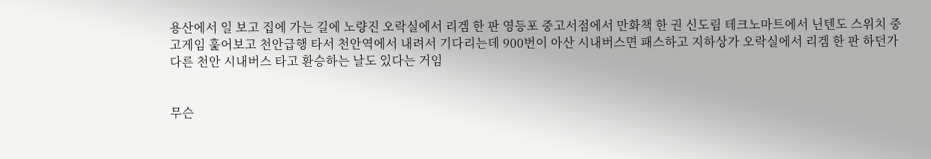용산에서 일 보고 집에 가는 길에 노량진 오락실에서 리겜 한 판 영등포 중고서점에서 만화책 한 권 신도림 테크노마트에서 닌텐도 스위치 중고게임 훑어보고 천안급행 타서 천안역에서 내려서 기다리는데 900번이 아산 시내버스면 패스하고 지하상가 오락실에서 리겜 한 판 하던가 다른 천안 시내버스 타고 환승하는 날도 있다는 거임


무슨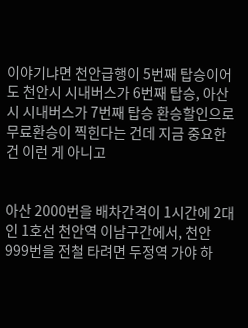이야기냐면 천안급행이 5번째 탑승이어도 천안시 시내버스가 6번째 탑승, 아산시 시내버스가 7번째 탑승 환승할인으로 무료환승이 찍힌다는 건데 지금 중요한 건 이런 게 아니고


아산 2000번을 배차간격이 1시간에 2대인 1호선 천안역 이남구간에서, 천안 999번을 전철 타려면 두정역 가야 하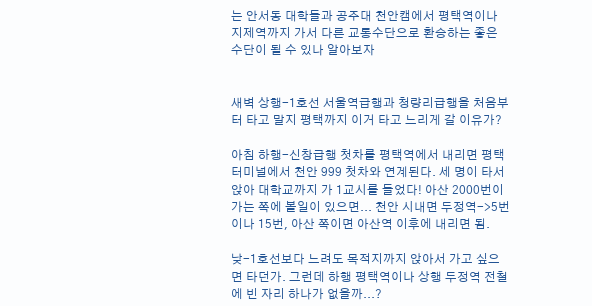는 안서동 대학들과 공주대 천안캠에서 평택역이나 지제역까지 가서 다른 교통수단으로 환승하는 좋은 수단이 될 수 있나 알아보자


새벽 상행-1호선 서울역급행과 청량리급행을 처음부터 타고 말지 평택까지 이거 타고 느리게 갈 이유가?

아침 하행-신창급행 첫차를 평택역에서 내리면 평택터미널에서 천안 999 첫차와 연계된다. 세 명이 타서 앉아 대학교까지 가 1교시를 들었다! 아산 2000번이 가는 쪽에 볼일이 있으면... 천안 시내면 두정역->5번이나 15번, 아산 쪽이면 아산역 이후에 내리면 됨.

낮-1호선보다 느려도 목적지까지 앉아서 가고 싶으면 타던가. 그런데 하행 평택역이나 상행 두정역 전철에 빈 자리 하나가 없을까...?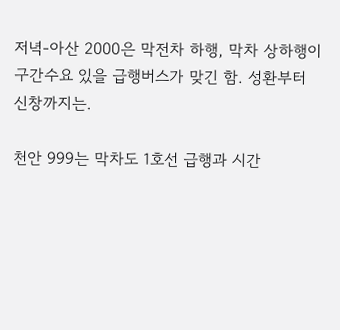저녁-아산 2000은 막전차 하행, 막차 상하행이 구간수요 있을 급행버스가 맞긴 함. 성환부터 신창까지는.

천안 999는 막차도 1호선 급행과 시간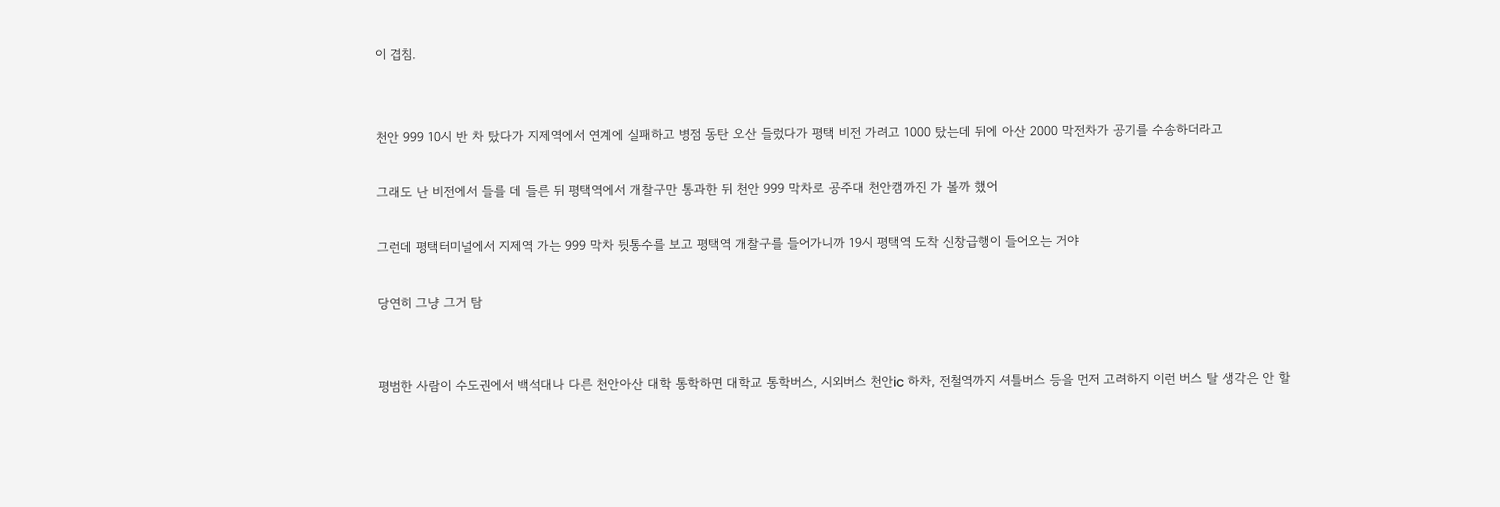이 겹침.


천안 999 10시 반 차 탔다가 지제역에서 연계에 실패하고 병점 동탄 오산 들렀다가 평택 비전 가려고 1000 탔는데 뒤에 아산 2000 막전차가 공기를 수송하더라고

그래도 난 비전에서 들를 데 들른 뒤 평택역에서 개찰구만 통과한 뒤 천안 999 막차로 공주대 천안캠까진 가 볼까 했어

그런데 평택터미널에서 지제역 가는 999 막차 뒷통수를 보고 평택역 개찰구를 들어가니까 19시 평택역 도착 신창급행이 들어오는 거야

당연히 그냥 그거 탐


평범한 사람이 수도권에서 백석대나 다른 천안아산 대학 통학하면 대학교 통학버스, 시외버스 천안ic 하차, 전철역까지 셔틀버스 등을 먼저 고려하지 이런 버스 탈 생각은 안 할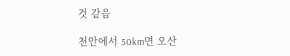것 같음

천안에서 50km면 오산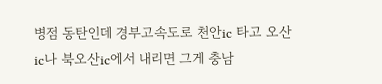병점 동탄인데 경부고속도로 천안ic 타고 오산ic나 북오산ic에서 내리면 그게 충남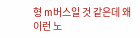형 m버스일 것 같은데 왜 이런 노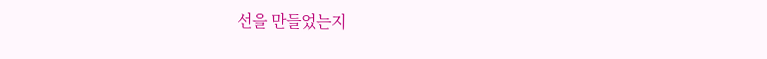선을 만들었는지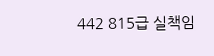442 815급 실책임